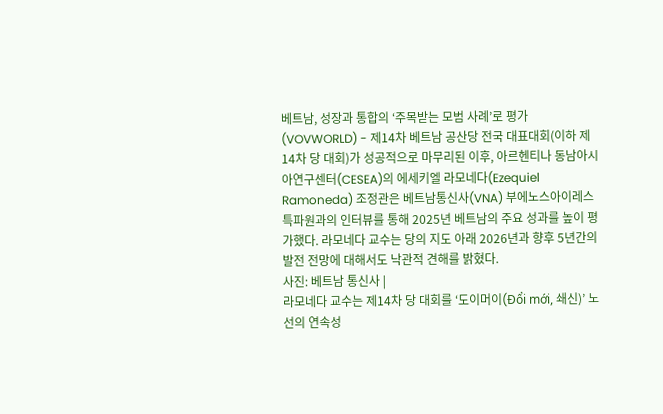베트남, 성장과 통합의 ‘주목받는 모범 사례’로 평가
(VOVWORLD) - 제14차 베트남 공산당 전국 대표대회(이하 제14차 당 대회)가 성공적으로 마무리된 이후, 아르헨티나 동남아시아연구센터(CESEA)의 에세키엘 라모네다(Ezequiel Ramoneda) 조정관은 베트남통신사(VNA) 부에노스아이레스 특파원과의 인터뷰를 통해 2025년 베트남의 주요 성과를 높이 평가했다. 라모네다 교수는 당의 지도 아래 2026년과 향후 5년간의 발전 전망에 대해서도 낙관적 견해를 밝혔다.
사진: 베트남 통신사 |
라모네다 교수는 제14차 당 대회를 ‘도이머이(Đổi mới, 쇄신)’ 노선의 연속성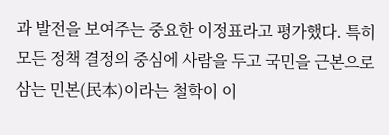과 발전을 보여주는 중요한 이정표라고 평가했다. 특히 모든 정책 결정의 중심에 사람을 두고 국민을 근본으로 삼는 민본(民本)이라는 철학이 이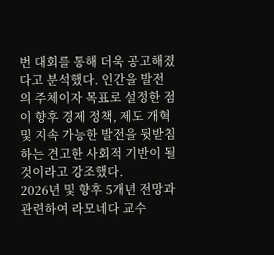번 대회를 통해 더욱 공고해졌다고 분석했다. 인간을 발전의 주체이자 목표로 설정한 점이 향후 경제 정책, 제도 개혁 및 지속 가능한 발전을 뒷받침하는 견고한 사회적 기반이 될 것이라고 강조했다.
2026년 및 향후 5개년 전망과 관련하여 라모네다 교수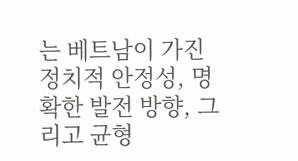는 베트남이 가진 정치적 안정성, 명확한 발전 방향, 그리고 균형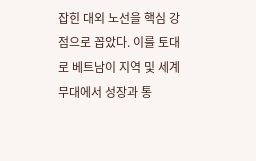잡힌 대외 노선을 핵심 강점으로 꼽았다. 이를 토대로 베트남이 지역 및 세계 무대에서 성장과 통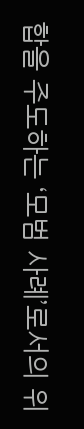합을 주도하는 ‘모범 사례’로서의 위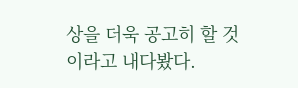상을 더욱 공고히 할 것이라고 내다봤다.